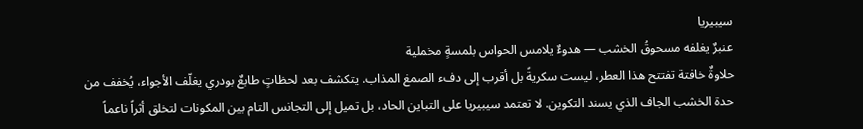سيبيريا
عنبرٌ يغلفه مسحوقُ الخشب — هدوءٌ يلامس الحواس بلمسةٍ مخملية
حلاوةٌ خافتة تفتتح هذا العطر، ليست سكريةً بل أقرب إلى دفء الصمغ المذاب. يتكشف بعد لحظاتٍ طابعٌ بودري يغلّف الأجواء، يُخفف من حدة الخشب الجاف الذي يسند التكوين. لا تعتمد سيبيريا على التباين الحاد، بل تميل إلى التجانس التام بين المكونات لتخلق أثراً ناعماً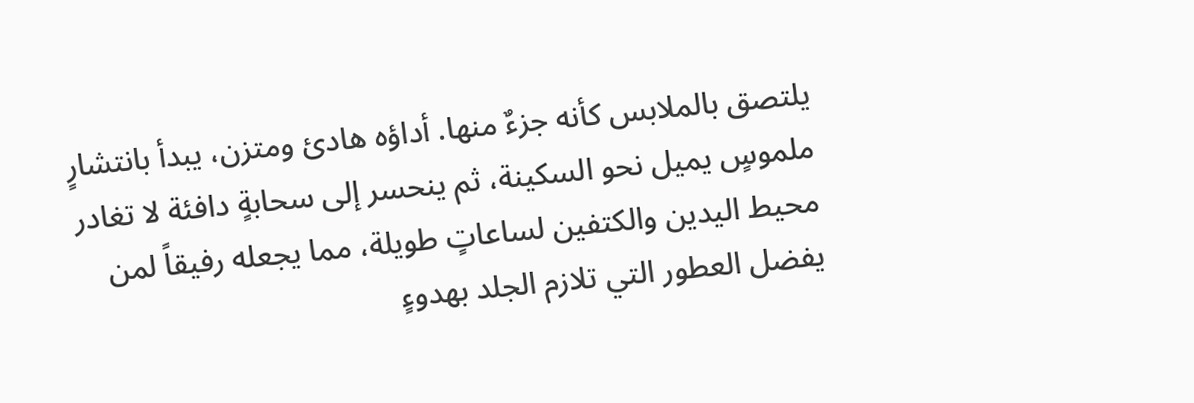يلتصق بالملابس كأنه جزءٌ منها. أداؤه هادئ ومتزن، يبدأ بانتشارٍ ملموسٍ يميل نحو السكينة، ثم ينحسر إلى سحابةٍ دافئة لا تغادر محيط اليدين والكتفين لساعاتٍ طويلة، مما يجعله رفيقاً لمن يفضل العطور التي تلازم الجلد بهدوءٍ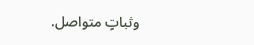وثباتٍ متواصل.